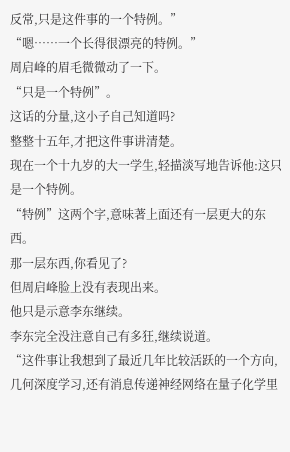反常,只是这件事的一个特例。”
“嗯……一个长得很漂亮的特例。”
周启峰的眉毛微微动了一下。
“只是一个特例”。
这话的分量,这小子自己知道吗?
整整十五年,才把这件事讲清楚。
现在一个十九岁的大一学生,轻描淡写地告诉他:这只是一个特例。
“特例”这两个字,意味著上面还有一层更大的东西。
那一层东西,你看见了?
但周启峰脸上没有表现出来。
他只是示意李东继续。
李东完全没注意自己有多狂,继续说道。
“这件事让我想到了最近几年比较活跃的一个方向,几何深度学习,还有消息传递神经网络在量子化学里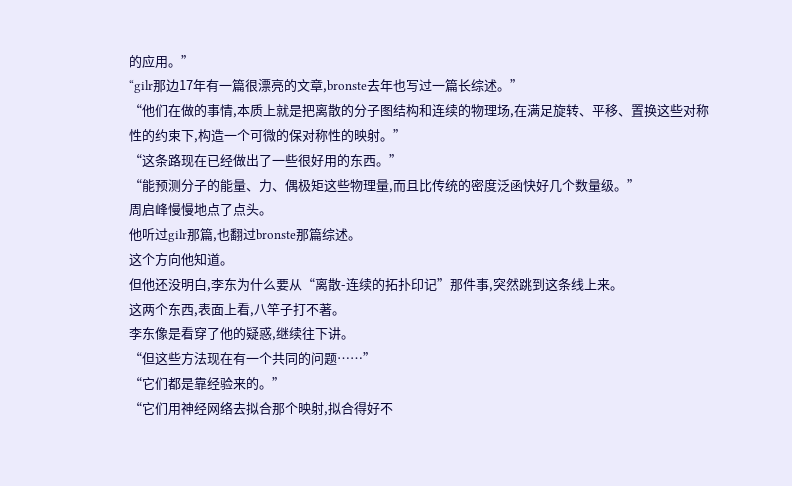的应用。”
“gilr那边17年有一篇很漂亮的文章,bronste去年也写过一篇长综述。”
“他们在做的事情,本质上就是把离散的分子图结构和连续的物理场,在满足旋转、平移、置换这些对称性的约束下,构造一个可微的保对称性的映射。”
“这条路现在已经做出了一些很好用的东西。”
“能预测分子的能量、力、偶极矩这些物理量,而且比传统的密度泛函快好几个数量级。”
周启峰慢慢地点了点头。
他听过gilr那篇,也翻过bronste那篇综述。
这个方向他知道。
但他还没明白,李东为什么要从“离散-连续的拓扑印记”那件事,突然跳到这条线上来。
这两个东西,表面上看,八竿子打不著。
李东像是看穿了他的疑惑,继续往下讲。
“但这些方法现在有一个共同的问题……”
“它们都是靠经验来的。”
“它们用神经网络去拟合那个映射,拟合得好不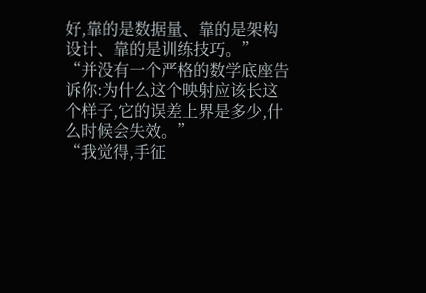好,靠的是数据量、靠的是架构设计、靠的是训练技巧。”
“并没有一个严格的数学底座告诉你:为什么这个映射应该长这个样子,它的误差上界是多少,什么时候会失效。”
“我觉得,手征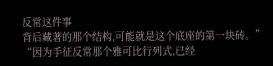反常这件事
背后藏著的那个结构,可能就是这个底座的第一块砖。”
“因为手征反常那个雅可比行列式,已经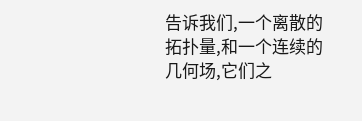告诉我们,一个离散的拓扑量,和一个连续的几何场,它们之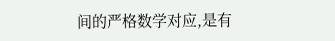间的严格数学对应,是有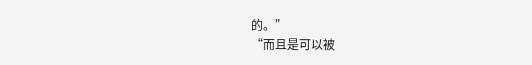的。”
“而且是可以被